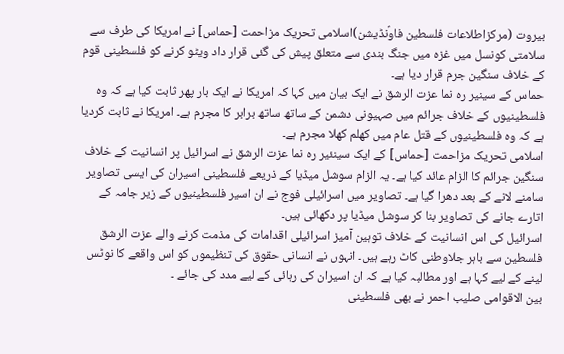بیروت (مرکزاطلاعات فلسطین فاوؑنڈیشن)اسلامی تحریک مزاحمت [حماس] نے امریکا کی طرف سے سلامتی کونسل میں غزہ میں جنگ بندی سے متعلق پیش کی گئی قرار داد ویٹو کرنے کو فلسطینی قوم کے خلاف سنگین جرم قرار دیا ہے۔
حماس کے سینیر رہ نما عزت الرشق نے ایک بیان میں کہا کہ امریکا نے ایک بار پھر ثابت کیا ہے کہ وہ فلسطینیوں کے خلاف جرائم میں صہیونی دشمن کے ساتھ ساتھ برابر کا مجرم ہے۔ امریکا نے ثابت کردیا ہے کہ وہ فلسطینیوں کے قتل عام میں کھلم کھلا مجرم ہے۔
اسلامی تحریک مزاحمت [حماس] کے ایک سینئیر رہ نما عزت الرشق نے اسرائیل پر انسانیت کے خلاف سنگین جرائم کا الزام عائد کیا ہے۔ یہ الزام سوشل میڈیا کے ذریعے فلسطینی اسیران کی ایسی تصاویر سامنے لانے کے بعد دھرا گیا ہے۔ تصاویر میں اسرائیلی فوج نے ان اسیر فلسطینیوں کے زیر جامہ کے اتارے جانے کی تصاویر بنا کر سوشل میڈیا پر دکھائی ہیں۔
اسرائیل کی اس انسانیت کے خلاف توہین آمیز اسرائیلی اقدامات کی مذمت کرنے والے عزت الرشق فلسطین سے باہر جلاوطنی کاٹ رہے ہیں۔ انہوں نے انسانی حقوق کی تنظیموں کو اس واقعے کا نوٹس لینے کے لیے کہا ہے اور مطالبہ کیا ہے کہ ان اسیران کی رہائی کے لیے مدد کی جائے ۔
بین الاقوامی صلیب احمر نے بھی فلسطینی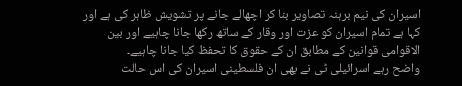اسیران کی نیم برہنہ تصاویر بنا کر اچھالے جانے پر تشویش ظاہر کی ہے اور کہا ہے تمام اسیران کو عزت اور وقار کے ساتھ رکھا جانا چاہیے اور بین الاقوامی قوانین کے مطابق ان کے حقوق کا تحفظ کیا جانا چاہیے۔
واضح رہے اسرائیلی ٹی نے بھی ان فلسطینی اسیران کی اس حالت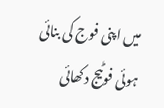میں اپنی فوج کی بنائی ہوئی فوٹیج دکھائی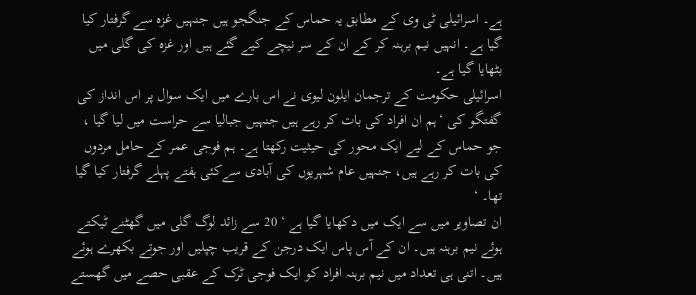ہے۔ اسرائیلی ٹی وی کے مطابق یہ حماس کے جنگجو ہیں جنہیں غزہ سے گرفتار کیا گیا ہے۔ انہیں نیم برہنہ کر کے ان کے سر نیچے کیے گئے ہیں اور غزہ کی گلی میں بٹھایا گیا ہے۔
اسرائیلی حکومت کے ترجمان ایلون لیوی نے اس بارے میں ایک سوال پر اس انداز کی گفتگو کی ‘ہم ان افراد کی بات کر رہے ہیں جنہیں جبالیا سے حراست میں لیا گیا ، جو حماس کے لیے ایک محور کی حیثیت رکھتا ہے۔ ہم فوجی عمر کے حامل مردوں کی بات کر رہے ہیں، جنہیں عام شہریوں کی آبادی سےکئی ہفتے پہلے گرفتار کیا گیا تھا۔ ‘
ان تصاویر میں سے ایک میں دکھایا گیا ہے ‘ 20 سے زائد لوگ گلی میں گھٹنے ٹیکتے ہوئے نیم برہنہ ہیں۔ ان کے آس پاس ایک درجن کے قریب چپلیں اور جوتے بکھرے ہوئے ہیں۔ اتنی ہی تعداد میں نیم برہنہ افراد کو ایک فوجی ٹرک کے عقبی حصے میں گھستے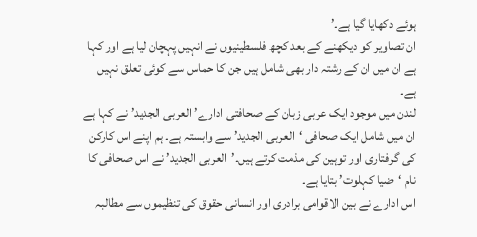ہوئے دکھایا گیا ہے۔’
ان تصاویر کو دیکھنے کے بعد کچھ فلسطینیوں نے انہیں پہچان لیا ہے اور کہا ہے ان میں ان کے رشتہ دار بھی شامل ہیں جن کا حماس سے کوئی تعلق نہیں ہے۔
لندن میں موجود ایک عربی زبان کے صحافتی ادارے’ العربی الجدید’ نے کہا ہے ان میں شامل ایک صحافی ‘العربی الجدید’ سے وابستہ ہے۔ ہم اپنے اس کارکن کی گرفتاری اور توہین کی مذمت کرتے ہیں۔’العربی الجدید’ نے اس صحافی کا نام ‘ضیا کہلوت’ بتایا ہے۔
اس ادارے نے بین الاقوامی برادری اور انسانی حقوق کی تنظیموں سے مطالبہ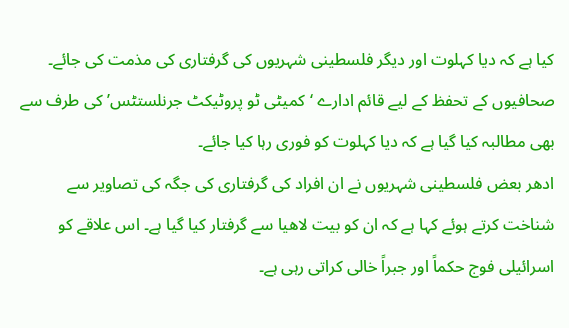کیا ہے کہ دیا کہلوت اور دیگر فلسطینی شہریوں کی گرفتاری کی مذمت کی جائے۔
صحافیوں کے تحفظ کے لیے قائم ادارے ‘کمیٹی ٹو پروٹیکٹ جرنلستٹس’ کی طرف سے بھی مطالبہ کیا گیا ہے کہ دیا کہلوت کو فوری رہا کیا جائے۔
ادھر بعض فلسطینی شہریوں نے ان افراد کی گرفتاری کی جگہ کی تصاویر سے شناخت کرتے ہوئے کہا ہے کہ ان کو بیت لاھیا سے گرفتار کیا گیا ہے۔ اس علاقے کو اسرائیلی فوج حکماً اور جبراً خالی کراتی رہی ہے۔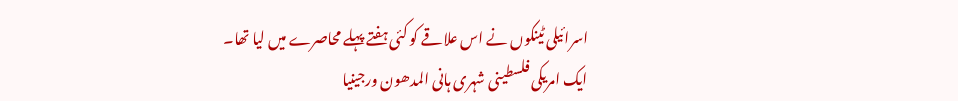اسرائیلی ٹینکوں نے اس علاقے کو کئی ہفتے پہلے محاصرے میں لیا تھا۔
ایک امریکی فلسطینی شہری ہانی المدھون ورجینیا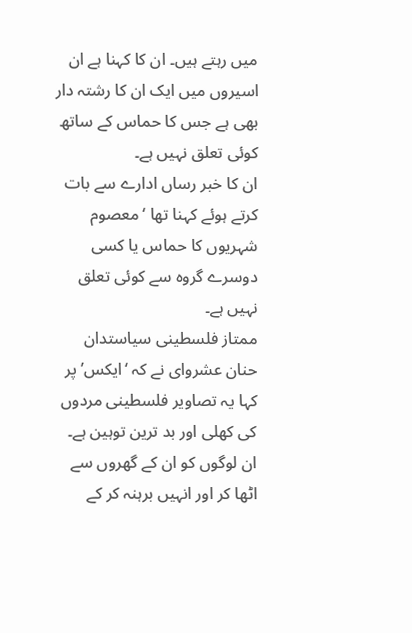میں رہتے ہیں۔ ان کا کہنا ہے ان اسیروں میں ایک ان کا رشتہ دار بھی ہے جس کا حماس کے ساتھ کوئی تعلق نہیں ہے۔
ان کا خبر رساں ادارے سے بات کرتے ہوئے کہنا تھا ‘معصوم شہریوں کا حماس یا کسی دوسرے گروہ سے کوئی تعلق نہیں ہے۔
ممتاز فلسطینی سیاستدان حنان عشروای نے کہ ‘ایکس’ پر کہا یہ تصاویر فلسطینی مردوں کی کھلی اور بد ترین توہین ہے۔ ان لوگوں کو ان کے گھروں سے اٹھا کر اور انہیں برہنہ کر کے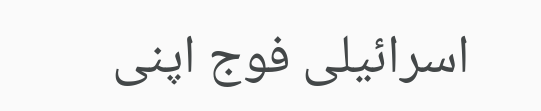اسرائیلی فوج اپنی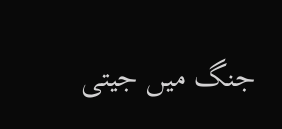جنگ میں جیتی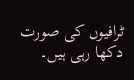ٹرافیوں کی صورت دکھا رہی ہیں۔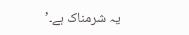یہ شرمناک ہے۔’